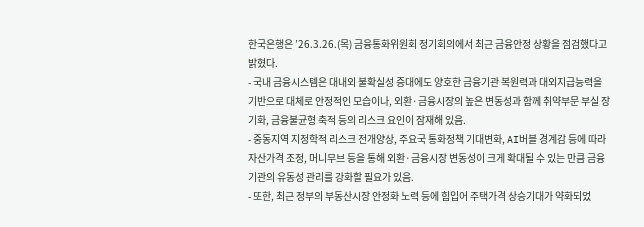한국은행은 ’26.3.26.(목) 금융통화위원회 정기회의에서 최근 금융안정 상황을 점검했다고 밝혔다.
- 국내 금융시스템은 대내외 불확실성 증대에도 양호한 금융기관 복원력과 대외지급능력을 기반으로 대체로 안정적인 모습이나, 외환·금융시장의 높은 변동성과 함께 취약부문 부실 장기화, 금융불균형 축적 등의 리스크 요인이 잠재해 있음.
- 중동지역 지정학적 리스크 전개양상, 주요국 통화정책 기대변화, AI버블 경계감 등에 따라 자산가격 조정, 머니무브 등을 통해 외환·금융시장 변동성이 크게 확대될 수 있는 만큼 금융기관의 유동성 관리를 강화할 필요가 있음.
- 또한, 최근 정부의 부동산시장 안정화 노력 등에 힘입어 주택가격 상승기대가 약화되었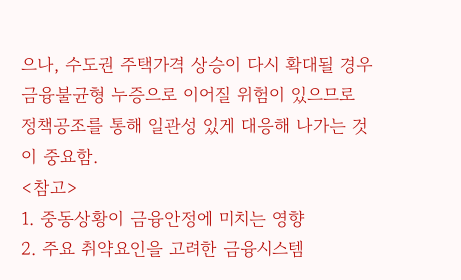으나, 수도권 주택가격 상승이 다시 확대될 경우 금융불균형 누증으로 이어질 위험이 있으므로 정책공조를 통해 일관성 있게 대응해 나가는 것이 중요함.
<참고>
1. 중동상황이 금융안정에 미치는 영향
2. 주요 취약요인을 고려한 금융시스템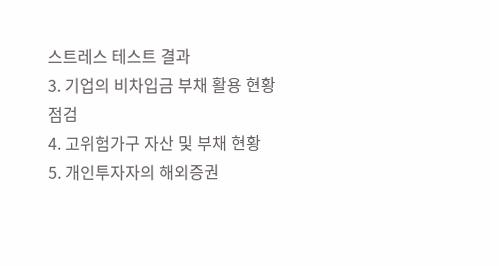스트레스 테스트 결과
3. 기업의 비차입금 부채 활용 현황 점검
4. 고위험가구 자산 및 부채 현황
5. 개인투자자의 해외증권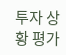투자 상황 평가